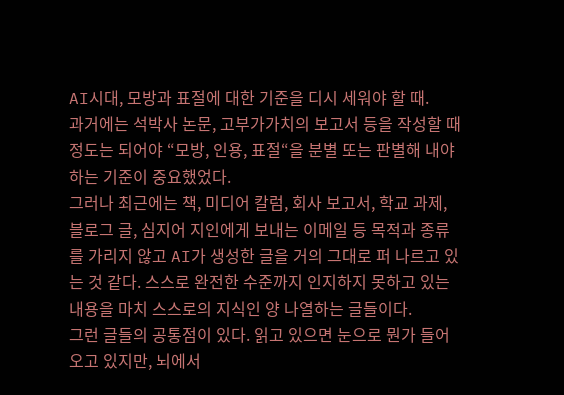AI시대, 모방과 표절에 대한 기준을 디시 세워야 할 때.
과거에는 석박사 논문, 고부가가치의 보고서 등을 작성할 때 정도는 되어야 “모방, 인용, 표절“을 분별 또는 판별해 내야 하는 기준이 중요했었다.
그러나 최근에는 책, 미디어 칼럼, 회사 보고서, 학교 과제, 블로그 글, 심지어 지인에게 보내는 이메일 등 목적과 종류를 가리지 않고 AI가 생성한 글을 거의 그대로 퍼 나르고 있는 것 같다. 스스로 완전한 수준까지 인지하지 못하고 있는 내용을 마치 스스로의 지식인 양 나열하는 글들이다.
그런 글들의 공통점이 있다. 읽고 있으면 눈으로 뭔가 들어오고 있지만, 뇌에서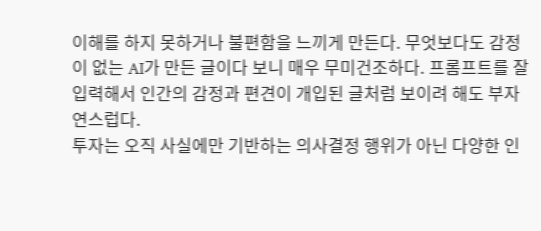이해를 하지 못하거나 불편함을 느끼게 만든다. 무엇보다도 감정이 없는 AI가 만든 글이다 보니 매우 무미건조하다. 프롬프트를 잘 입력해서 인간의 감정과 편견이 개입된 글처럼 보이려 해도 부자연스럽다.
투자는 오직 사실에만 기반하는 의사결정 행위가 아닌 다양한 인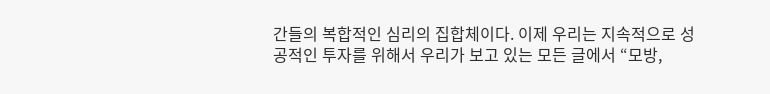간들의 복합적인 심리의 집합체이다. 이제 우리는 지속적으로 성공적인 투자를 위해서 우리가 보고 있는 모든 글에서 “모방,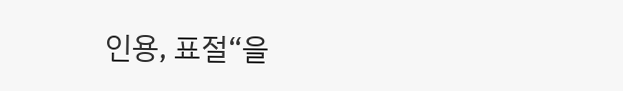인용, 표절“을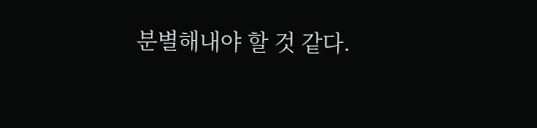분별해내야 할 것 같다.